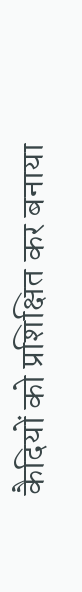कैदियों को प्रशिक्षित कर बनाया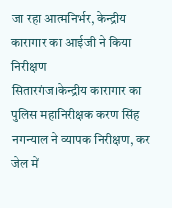जा रहा आत्मनिर्भर, केन्द्रीय कारागार का आईजी ने किया निरीक्षण
सितारगंज।केन्द्रीय कारागार का पुलिस महानिरीक्षक करण सिंह नगन्याल ने व्यापक निरीक्षण, कर जेल में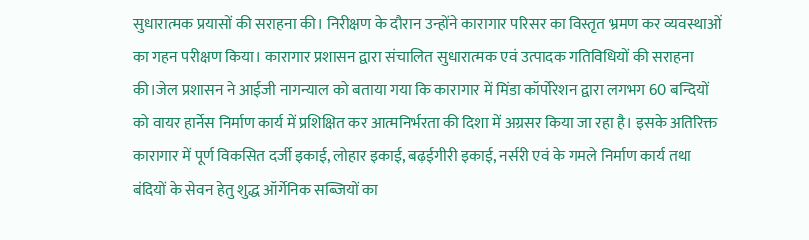सुधारात्मक प्रयासों की सराहना की। निरीक्षण के दौरान उन्होंने कारागार परिसर का विस्तृत भ्रमण कर व्यवस्थाओं का गहन परीक्षण किया। कारागार प्रशासन द्वारा संचालित सुधारात्मक एवं उत्पादक गतिविधियों की सराहना की।जेल प्रशासन ने आईजी नागन्याल को बताया गया कि कारागार में मिंडा कॉर्पोरेशन द्वारा लगभग 60 बन्दियों को वायर हार्नेस निर्माण कार्य में प्रशिक्षित कर आत्मनिर्भरता की दिशा में अग्रसर किया जा रहा है। इसके अतिरिक्त कारागार में पूर्ण विकसित दर्जी इकाई, लोहार इकाई, बढ़ईगीरी इकाई, नर्सरी एवं के गमले निर्माण कार्य तथा बंदियों के सेवन हेतु शुद्ध ऑर्गेनिक सब्जियों का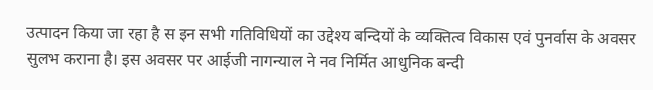उत्पादन किया जा रहा है स इन सभी गतिविधियों का उद्देश्य बन्दियों के व्यक्तित्व विकास एवं पुनर्वास के अवसर सुलभ कराना है। इस अवसर पर आईजी नागन्याल ने नव निर्मित आधुनिक बन्दी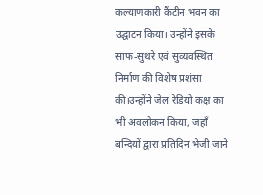कल्याणकारी कैंटीन भवन का उद्घाटन किया। उन्होंने इसके साफ-सुथरे एवं सुव्यवस्थित निर्माण की विशेष प्रशंसा की।उन्होंने जेल रेडियो कक्ष का भी अवलोकन किया, जहाँ बन्दियों द्वारा प्रतिदिन भेजी जाने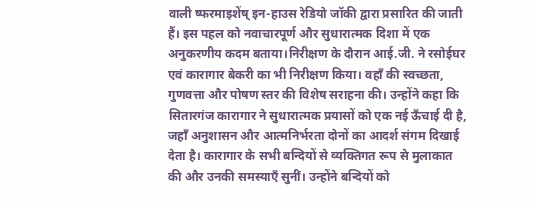वाली ष्फरमाइशेंष् इन-हाउस रेडियो जॉकी द्वारा प्रसारित की जाती हैं। इस पहल को नवाचारपूर्ण और सुधारात्मक दिशा में एक अनुकरणीय कदम बताया।निरीक्षण के दौरान आई.जी. ने रसोईघर एवं कारागार बेकरी का भी निरीक्षण किया। वहाँ की स्वच्छता, गुणवत्ता और पोषण स्तर की विशेष सराहना की। उन्होंने कहा कि सितारगंज कारागार ने सुधारात्मक प्रयासों को एक नई ऊँचाई दी है, जहाँ अनुशासन और आत्मनिर्भरता दोनों का आदर्श संगम दिखाई देता है। कारागार के सभी बन्दियों से व्यक्तिगत रूप से मुलाकात की और उनकी समस्याएँ सुनीं। उन्होंने बन्दियों को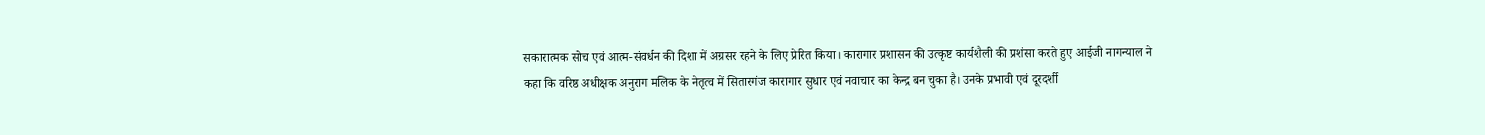सकारात्मक सोच एवं आत्म-संवर्धन की दिशा में अग्रसर रहने के लिए प्रेरित किया। कारागार प्रशासन की उत्कृष्ट कार्यशैली की प्रशंसा करते हुए आईजी नागन्याल ने कहा कि वरिष्ठ अधीक्षक अनुराग मलिक के नेतृत्व में सितारगंज कारागार सुधार एवं नवाचार का केन्द्र बन चुका है। उनके प्रभावी एवं दूरदर्शी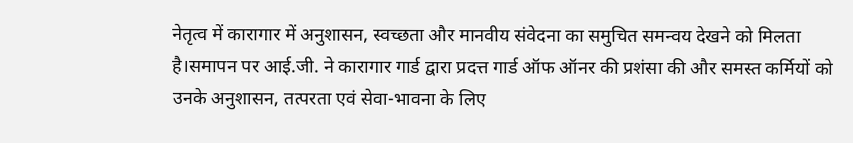नेतृत्व में कारागार में अनुशासन, स्वच्छता और मानवीय संवेदना का समुचित समन्वय देखने को मिलता है।समापन पर आई.जी. ने कारागार गार्ड द्वारा प्रदत्त गार्ड ऑफ ऑनर की प्रशंसा की और समस्त कर्मियों को उनके अनुशासन, तत्परता एवं सेवा-भावना के लिए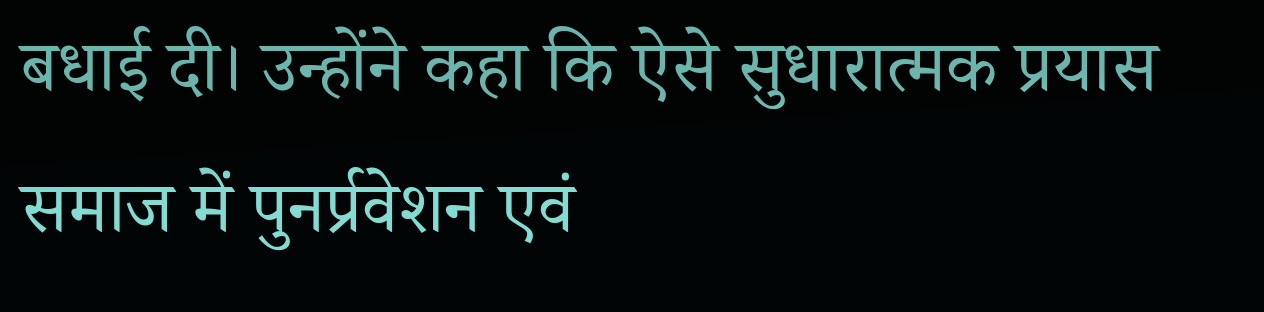बधाई दी। उन्होंने कहा कि ऐसे सुधारात्मक प्रयास समाज में पुनर्प्रवेशन एवं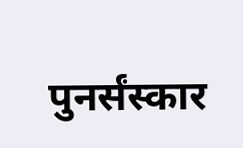पुनर्संस्कार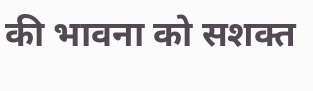की भावना को सशक्त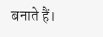बनाते हैं।